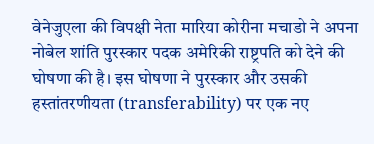वेनेजुएला की विपक्षी नेता मारिया कोरीना मचाडो ने अपना नोबेल शांति पुरस्कार पदक अमेरिकी राष्ट्रपति को देने की घोषणा की है। इस घोषणा ने पुरस्कार और उसकी हस्तांतरणीयता (transferability) पर एक नए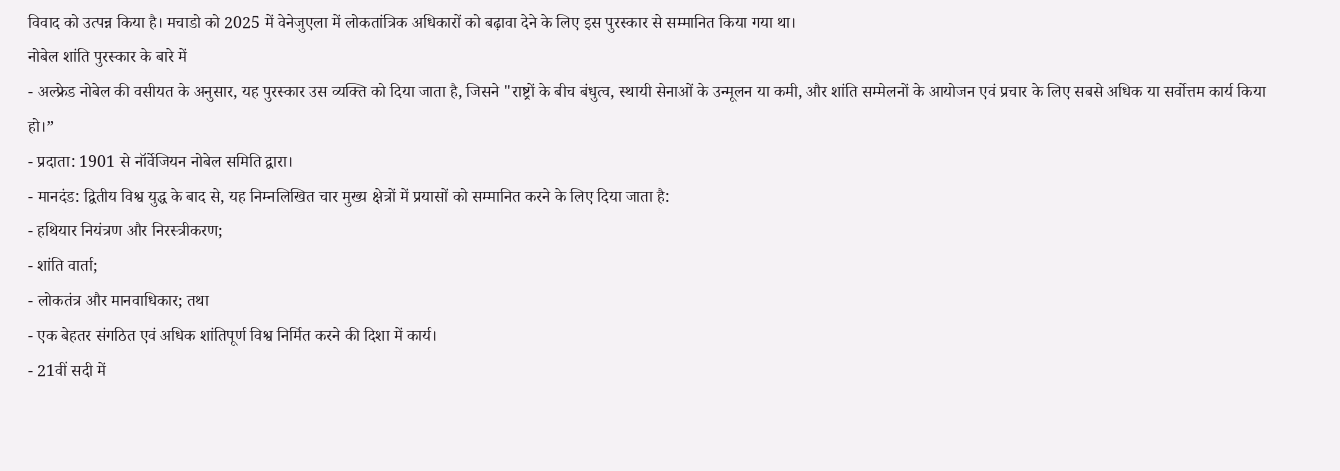विवाद को उत्पन्न किया है। मचाडो को 2025 में वेनेजुएला में लोकतांत्रिक अधिकारों को बढ़ावा देने के लिए इस पुरस्कार से सम्मानित किया गया था।
नोबेल शांति पुरस्कार के बारे में
- अल्फ्रेड नोबेल की वसीयत के अनुसार, यह पुरस्कार उस व्यक्ति को दिया जाता है, जिसने "राष्ट्रों के बीच बंधुत्व, स्थायी सेनाओं के उन्मूलन या कमी, और शांति सम्मेलनों के आयोजन एवं प्रचार के लिए सबसे अधिक या सर्वोत्तम कार्य किया हो।”
- प्रदाता: 1901 से नॉर्वेजियन नोबेल समिति द्वारा।
- मानदंड: द्वितीय विश्व युद्ध के बाद से, यह निम्नलिखित चार मुख्य क्षेत्रों में प्रयासों को सम्मानित करने के लिए दिया जाता है:
- हथियार नियंत्रण और निरस्त्रीकरण;
- शांति वार्ता;
- लोकतंत्र और मानवाधिकार; तथा
- एक बेहतर संगठित एवं अधिक शांतिपूर्ण विश्व निर्मित करने की दिशा में कार्य।
- 21वीं सदी में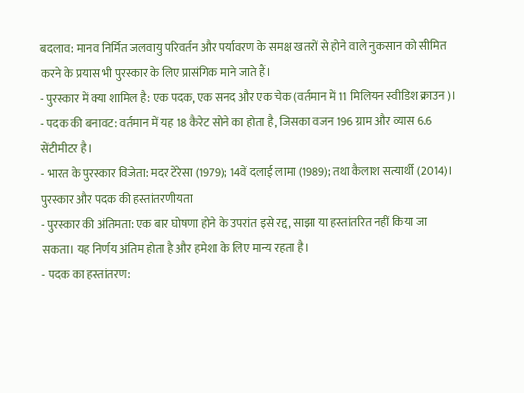बदलाव: मानव निर्मित जलवायु परिवर्तन और पर्यावरण के समक्ष खतरों से होने वाले नुकसान को सीमित करने के प्रयास भी पुरस्कार के लिए प्रासंगिक माने जाते हैं।
- पुरस्कार में क्या शामिल है: एक पदक, एक सनद और एक चेक (वर्तमान में 11 मिलियन स्वीडिश क्राउन)।
- पदक की बनावट: वर्तमान में यह 18 कैरेट सोने का होता है, जिसका वजन 196 ग्राम और व्यास 6.6 सेंटीमीटर है।
- भारत के पुरस्कार विजेता: मदर टेरेसा (1979); 14वें दलाई लामा (1989); तथा कैलाश सत्यार्थी (2014)।
पुरस्कार और पदक की हस्तांतरणीयता
- पुरस्कार की अंतिमता: एक बार घोषणा होने के उपरांत इसे रद्द, साझा या हस्तांतरित नहीं किया जा सकता। यह निर्णय अंतिम होता है और हमेशा के लिए मान्य रहता है।
- पदक का हस्तांतरण: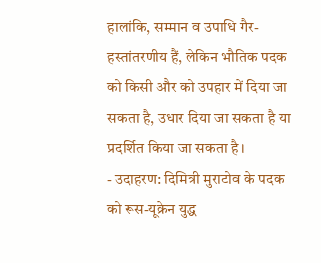हालांकि, सम्मान व उपाधि गैर-हस्तांतरणीय हैं, लेकिन भौतिक पदक को किसी और को उपहार में दिया जा सकता है, उधार दिया जा सकता है या प्रदर्शित किया जा सकता है।
- उदाहरण: दिमित्री मुराटोव के पदक को रूस-यूक्रेन युद्ध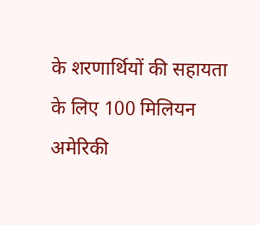के शरणार्थियों की सहायता के लिए 100 मिलियन अमेरिकी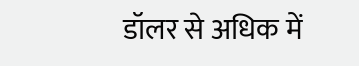डॉलर से अधिक में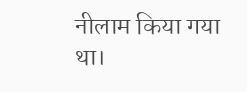नीलाम किया गया था।